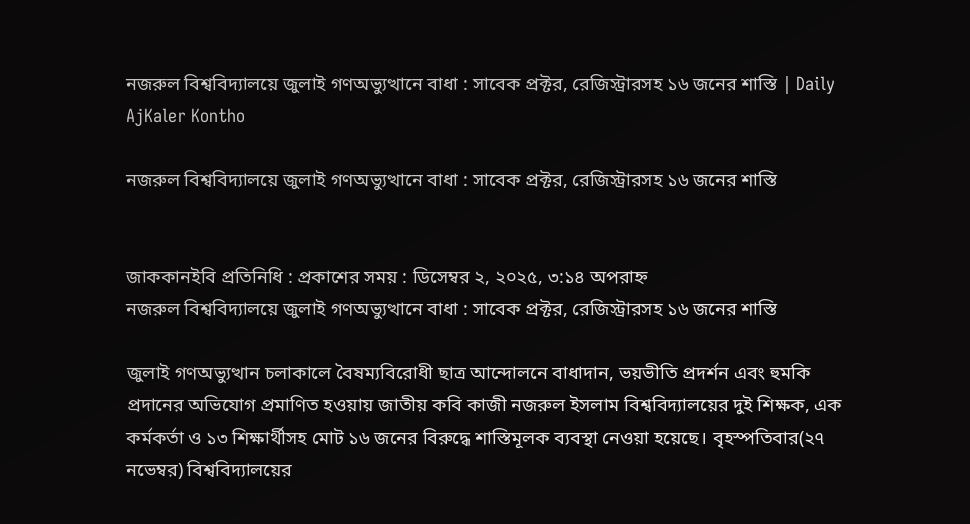নজরুল বিশ্ববিদ্যালয়ে জুলাই গণঅভ্যুত্থানে বাধা : সাবেক প্রক্টর, রেজিস্ট্রারসহ ১৬ জনের শাস্তি | Daily AjKaler Kontho

নজরুল বিশ্ববিদ্যালয়ে জুলাই গণঅভ্যুত্থানে বাধা : সাবেক প্রক্টর, রেজিস্ট্রারসহ ১৬ জনের শাস্তি


জাককানইবি প্রতিনিধি : প্রকাশের সময় : ডিসেম্বর ২, ২০২৫, ৩:১৪ অপরাহ্ন
নজরুল বিশ্ববিদ্যালয়ে জুলাই গণঅভ্যুত্থানে বাধা : সাবেক প্রক্টর, রেজিস্ট্রারসহ ১৬ জনের শাস্তি

জুলাই গণঅভ্যুত্থান চলাকালে বৈষম্যবিরোধী ছাত্র আন্দোলনে বাধাদান, ভয়ভীতি প্রদর্শন এবং হুমকি প্রদানের অভিযোগ প্রমাণিত হওয়ায় জাতীয় কবি কাজী নজরুল ইসলাম বিশ্ববিদ্যালয়ের দুই শিক্ষক, এক কর্মকর্তা ও ১৩ শিক্ষার্থীসহ মোট ১৬ জনের বিরুদ্ধে শাস্তিমূলক ব্যবস্থা নেওয়া হয়েছে। বৃহস্পতিবার(২৭ নভেম্বর) বিশ্ববিদ্যালয়ের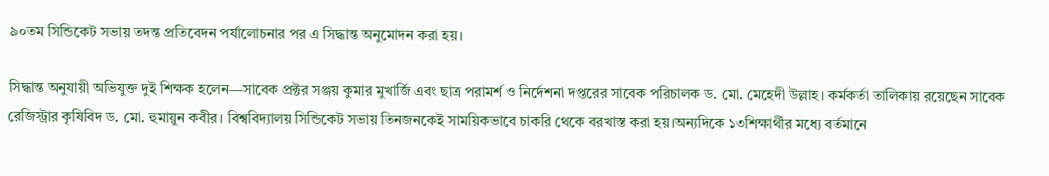৯০তম সিন্ডিকেট সভায় তদন্ত প্রতিবেদন পর্যালোচনার পর এ সিদ্ধান্ত অনুমোদন করা হয়।

সিদ্ধান্ত অনুযায়ী অভিযুক্ত দুই শিক্ষক হলেন—সাবেক প্রক্টর সঞ্জয় কুমার মুখার্জি এবং ছাত্র পরামর্শ ও নির্দেশনা দপ্তরের সাবেক পরিচালক ড. মো. মেহেদী উল্লাহ। কর্মকর্তা তালিকায় রয়েছেন সাবেক রেজিস্ট্রার কৃষিবিদ ড. মো. হুমায়ুন কবীর। বিশ্ববিদ্যালয় সিন্ডিকেট সভায় তিনজনকেই সাময়িকভাবে চাকরি থেকে বরখাস্ত করা হয়।অন্যদিকে ১৩শিক্ষার্থীর মধ্যে বর্তমানে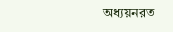অধ্যয়নরত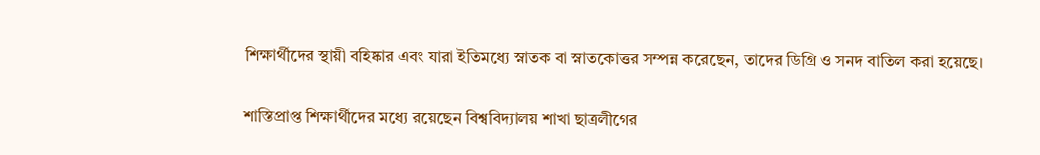শিক্ষার্থীদের স্থায়ী বহিষ্কার এবং যারা ইতিমধ্যে স্নাতক বা স্নাতকোত্তর সম্পন্ন করেছেন, তাদের ডিগ্রি ও সনদ বাতিল করা হয়েছে।

শাস্তিপ্রাপ্ত শিক্ষার্থীদের মধ্যে রয়েছেন বিশ্ববিদ্যালয় শাখা ছাত্রলীগের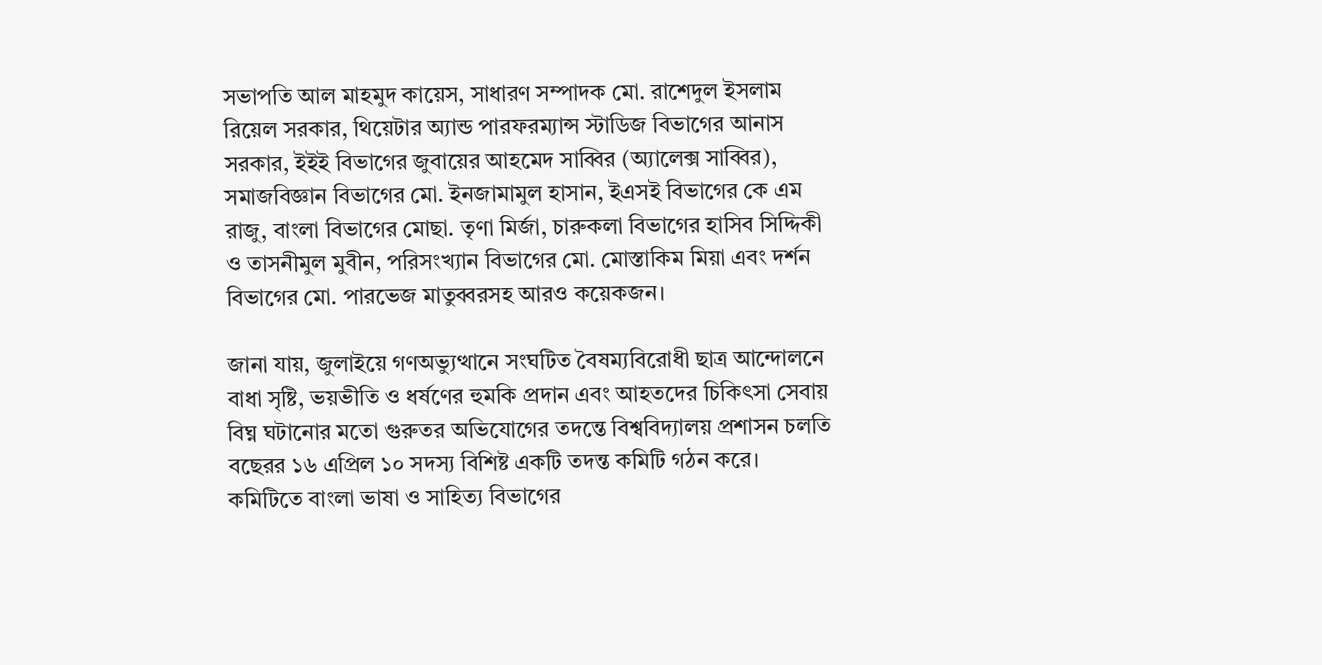সভাপতি আল মাহমুদ কায়েস, সাধারণ সম্পাদক মো. রাশেদুল ইসলাম রিয়েল সরকার, থিয়েটার অ্যান্ড পারফরম্যান্স স্টাডিজ বিভাগের আনাস সরকার, ইইই বিভাগের জুবায়ের আহমেদ সাব্বির (অ্যালেক্স সাব্বির), সমাজবিজ্ঞান বিভাগের মো. ইনজামামুল হাসান, ইএসই বিভাগের কে এম রাজু, বাংলা বিভাগের মোছা. তৃণা মির্জা, চারুকলা বিভাগের হাসিব সিদ্দিকী ও তাসনীমুল মুবীন, পরিসংখ্যান বিভাগের মো. মোস্তাকিম মিয়া এবং দর্শন বিভাগের মো. পারভেজ মাতুব্বরসহ আরও কয়েকজন।

জানা যায়, জুলাইয়ে গণঅভ্যুত্থানে সংঘটিত বৈষম্যবিরোধী ছাত্র আন্দোলনে বাধা সৃষ্টি, ভয়ভীতি ও ধর্ষণের হুমকি প্রদান এবং আহতদের চিকিৎসা সেবায় বিঘ্ন ঘটানোর মতো গুরুতর অভিযোগের তদন্তে বিশ্ববিদ্যালয় প্রশাসন চলতি বছেরর ১৬ এপ্রিল ১০ সদস্য বিশিষ্ট একটি তদন্ত কমিটি গঠন করে। কমিটিতে বাংলা ভাষা ও সাহিত্য বিভাগের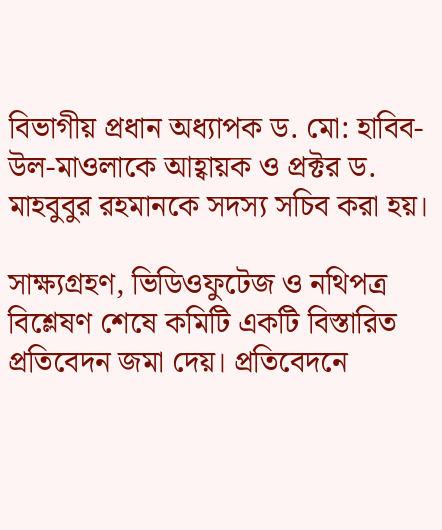বিভাগীয় প্রধান অধ্যাপক ড. মো: হাবিব-উল-মাওলাকে আহ্বায়ক ও প্রক্টর ড. মাহবুবুর রহমানকে সদস্য সচিব করা হয়।

সাক্ষ্যগ্রহণ, ভিডিওফুটেজ ও নথিপত্র বিশ্লেষণ শেষে কমিটি একটি বিস্তারিত প্রতিবেদন জমা দেয়। প্রতিবেদনে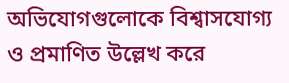অভিযোগগুলোকে বিশ্বাসযোগ্য ও প্রমাণিত উল্লেখ করে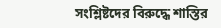সংশ্লিষ্টদের বিরুদ্ধে শাস্তির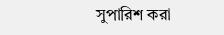সুপারিশ করা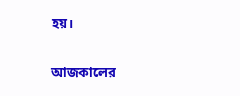হয়।

আজকালের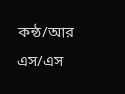কন্ঠ/আর এস/এস